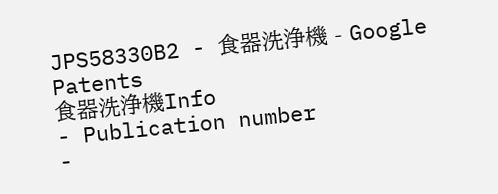JPS58330B2 - 食器洗浄機 - Google Patents
食器洗浄機Info
- Publication number
-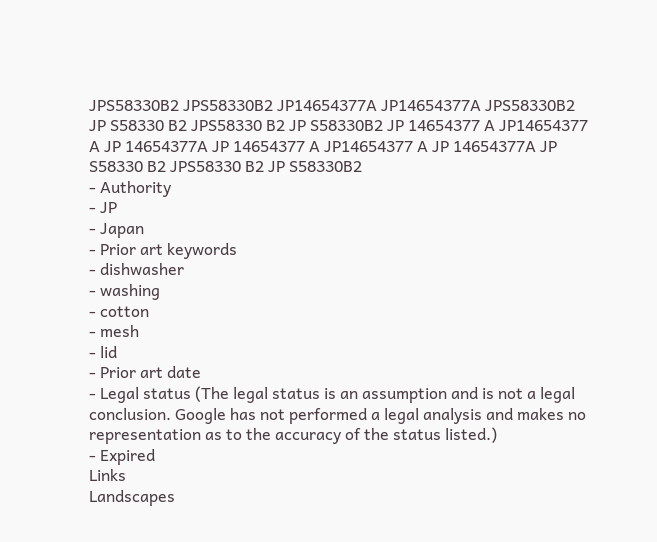JPS58330B2 JPS58330B2 JP14654377A JP14654377A JPS58330B2 JP S58330 B2 JPS58330 B2 JP S58330B2 JP 14654377 A JP14654377 A JP 14654377A JP 14654377 A JP14654377 A JP 14654377A JP S58330 B2 JPS58330 B2 JP S58330B2
- Authority
- JP
- Japan
- Prior art keywords
- dishwasher
- washing
- cotton
- mesh
- lid
- Prior art date
- Legal status (The legal status is an assumption and is not a legal conclusion. Google has not performed a legal analysis and makes no representation as to the accuracy of the status listed.)
- Expired
Links
Landscapes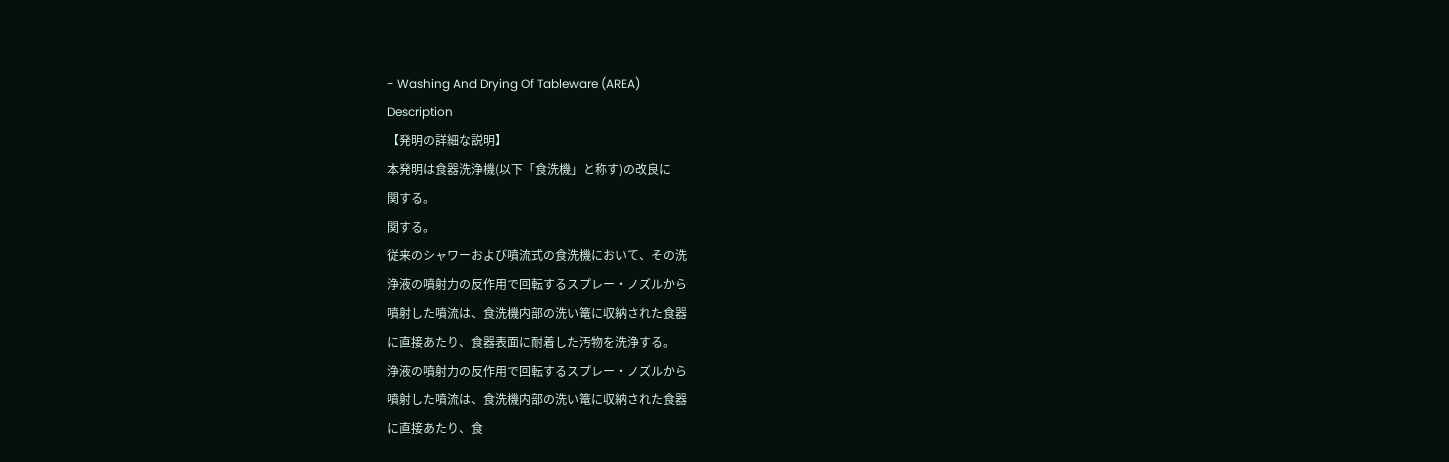- Washing And Drying Of Tableware (AREA)
Description
【発明の詳細な説明】
本発明は食器洗浄機(以下「食洗機」と称す)の改良に
関する。
関する。
従来のシャワーおよび噴流式の食洗機において、その洗
浄液の噴射力の反作用で回転するスプレー・ノズルから
噴射した噴流は、食洗機内部の洗い篭に収納された食器
に直接あたり、食器表面に耐着した汚物を洗浄する。
浄液の噴射力の反作用で回転するスプレー・ノズルから
噴射した噴流は、食洗機内部の洗い篭に収納された食器
に直接あたり、食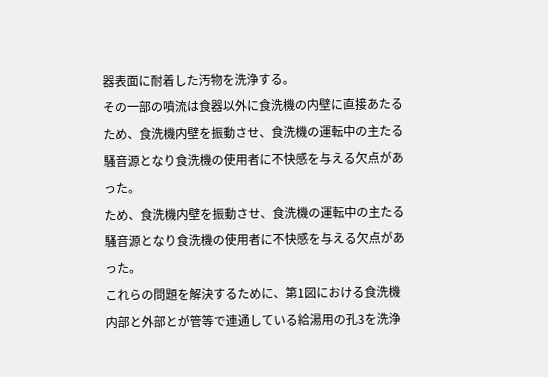器表面に耐着した汚物を洗浄する。
その一部の噴流は食器以外に食洗機の内壁に直接あたる
ため、食洗機内壁を振動させ、食洗機の運転中の主たる
騒音源となり食洗機の使用者に不快感を与える欠点があ
った。
ため、食洗機内壁を振動させ、食洗機の運転中の主たる
騒音源となり食洗機の使用者に不快感を与える欠点があ
った。
これらの問題を解決するために、第1図における食洗機
内部と外部とが管等で連通している給湯用の孔3を洗浄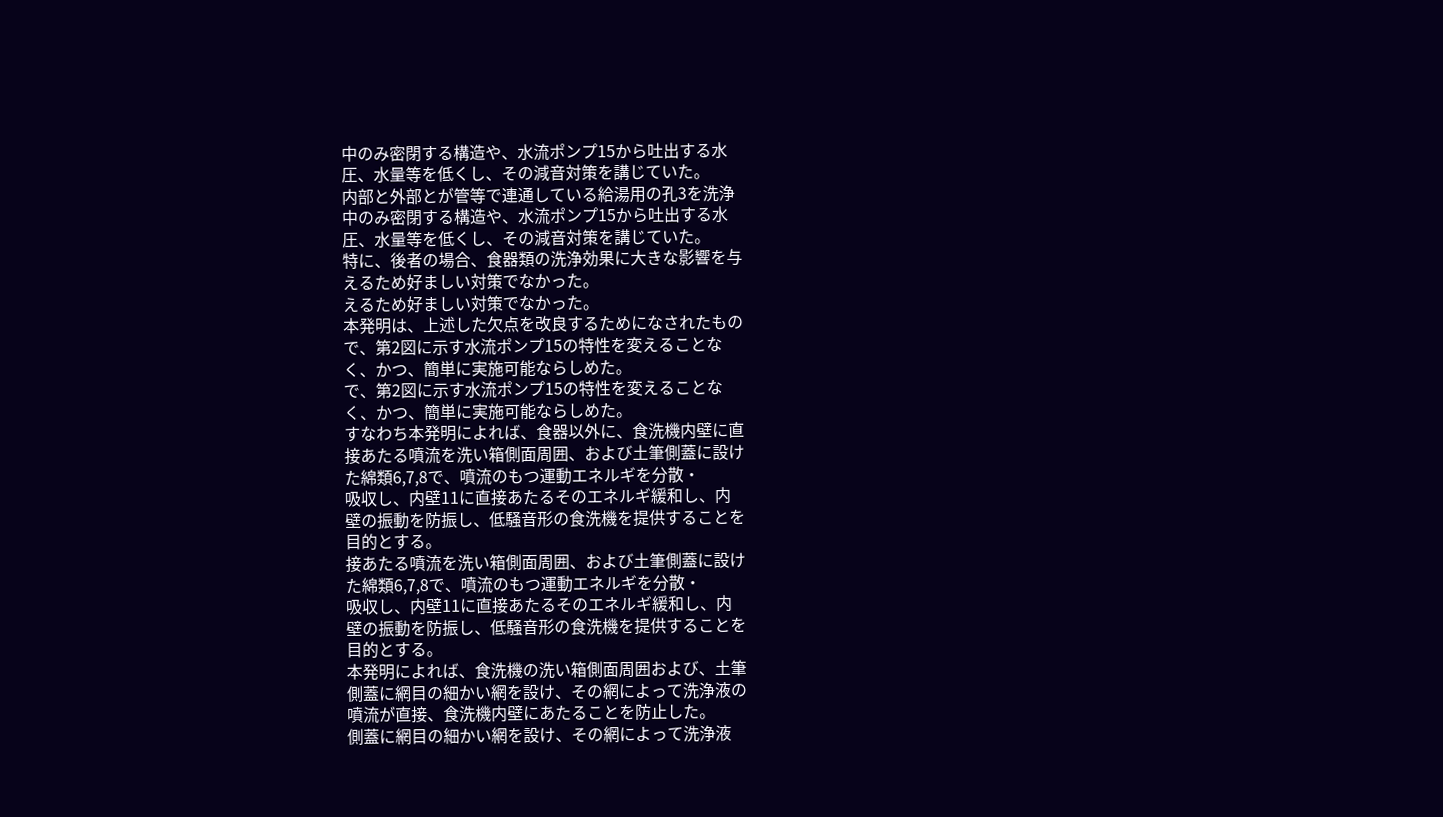中のみ密閉する構造や、水流ポンプ15から吐出する水
圧、水量等を低くし、その減音対策を講じていた。
内部と外部とが管等で連通している給湯用の孔3を洗浄
中のみ密閉する構造や、水流ポンプ15から吐出する水
圧、水量等を低くし、その減音対策を講じていた。
特に、後者の場合、食器類の洗浄効果に大きな影響を与
えるため好ましい対策でなかった。
えるため好ましい対策でなかった。
本発明は、上述した欠点を改良するためになされたもの
で、第2図に示す水流ポンプ15の特性を変えることな
く、かつ、簡単に実施可能ならしめた。
で、第2図に示す水流ポンプ15の特性を変えることな
く、かつ、簡単に実施可能ならしめた。
すなわち本発明によれば、食器以外に、食洗機内壁に直
接あたる噴流を洗い箱側面周囲、および土筆側蓋に設け
た綿類6,7,8で、噴流のもつ運動エネルギを分散・
吸収し、内壁11に直接あたるそのエネルギ緩和し、内
壁の振動を防振し、低騒音形の食洗機を提供することを
目的とする。
接あたる噴流を洗い箱側面周囲、および土筆側蓋に設け
た綿類6,7,8で、噴流のもつ運動エネルギを分散・
吸収し、内壁11に直接あたるそのエネルギ緩和し、内
壁の振動を防振し、低騒音形の食洗機を提供することを
目的とする。
本発明によれば、食洗機の洗い箱側面周囲および、土筆
側蓋に網目の細かい網を設け、その網によって洗浄液の
噴流が直接、食洗機内壁にあたることを防止した。
側蓋に網目の細かい網を設け、その網によって洗浄液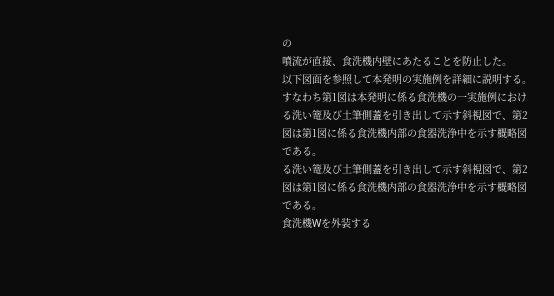の
噴流が直接、食洗機内壁にあたることを防止した。
以下図面を参照して本発明の実施例を詳細に説明する。
すなわち第1図は本発明に係る食洗機の一実施例におけ
る洗い篭及び土筆側蓋を引き出して示す斜視図で、第2
図は第1図に係る食洗機内部の食器洗浄中を示す概略図
である。
る洗い篭及び土筆側蓋を引き出して示す斜視図で、第2
図は第1図に係る食洗機内部の食器洗浄中を示す概略図
である。
食洗機Wを外装する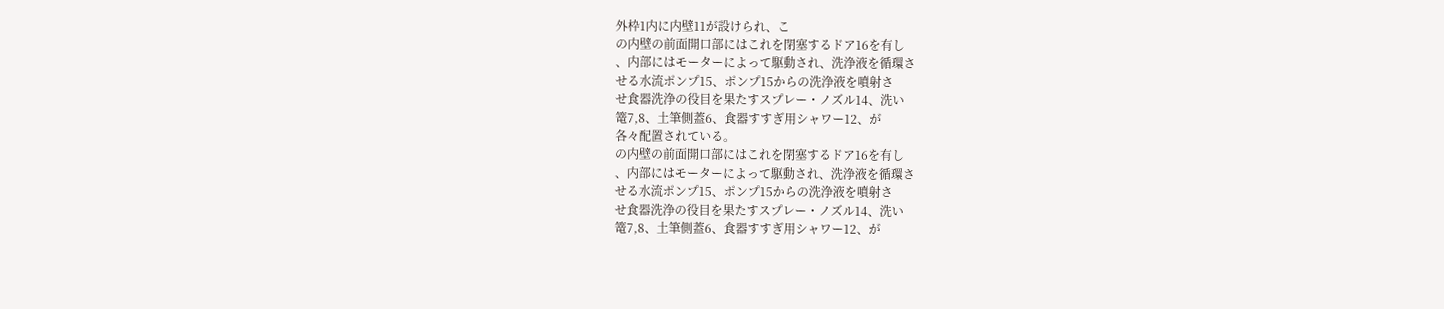外枠1内に内壁11が設けられ、こ
の内壁の前面開口部にはこれを閉塞するドア16を有し
、内部にはモーターによって駆動され、洗浄液を循環さ
せる水流ポンプ15、ポンプ15からの洗浄液を噴射さ
せ食器洗浄の役目を果たすスプレー・ノズル14、洗い
篭7,8、土筆側蓋6、食器すすぎ用シャワー12、が
各々配置されている。
の内壁の前面開口部にはこれを閉塞するドア16を有し
、内部にはモーターによって駆動され、洗浄液を循環さ
せる水流ポンプ15、ポンプ15からの洗浄液を噴射さ
せ食器洗浄の役目を果たすスプレー・ノズル14、洗い
篭7,8、土筆側蓋6、食器すすぎ用シャワー12、が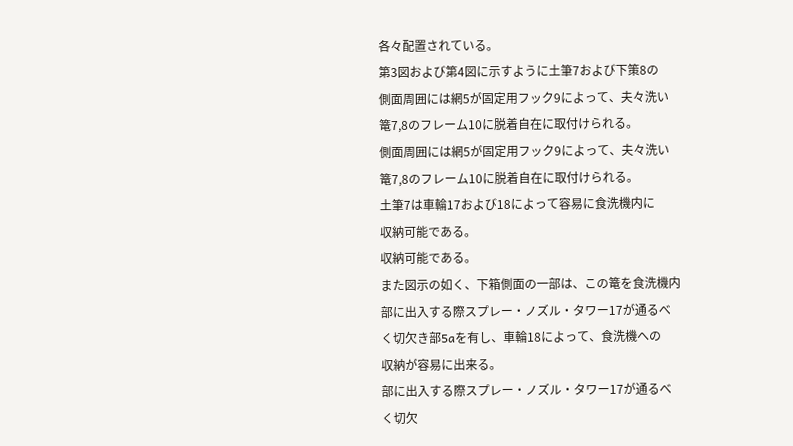各々配置されている。
第3図および第4図に示すように土筆7および下策8の
側面周囲には網5が固定用フック9によって、夫々洗い
篭7,8のフレーム10に脱着自在に取付けられる。
側面周囲には網5が固定用フック9によって、夫々洗い
篭7,8のフレーム10に脱着自在に取付けられる。
土筆7は車輪17および18によって容易に食洗機内に
収納可能である。
収納可能である。
また図示の如く、下箱側面の一部は、この篭を食洗機内
部に出入する際スプレー・ノズル・タワー17が通るべ
く切欠き部5aを有し、車輪18によって、食洗機への
収納が容易に出来る。
部に出入する際スプレー・ノズル・タワー17が通るべ
く切欠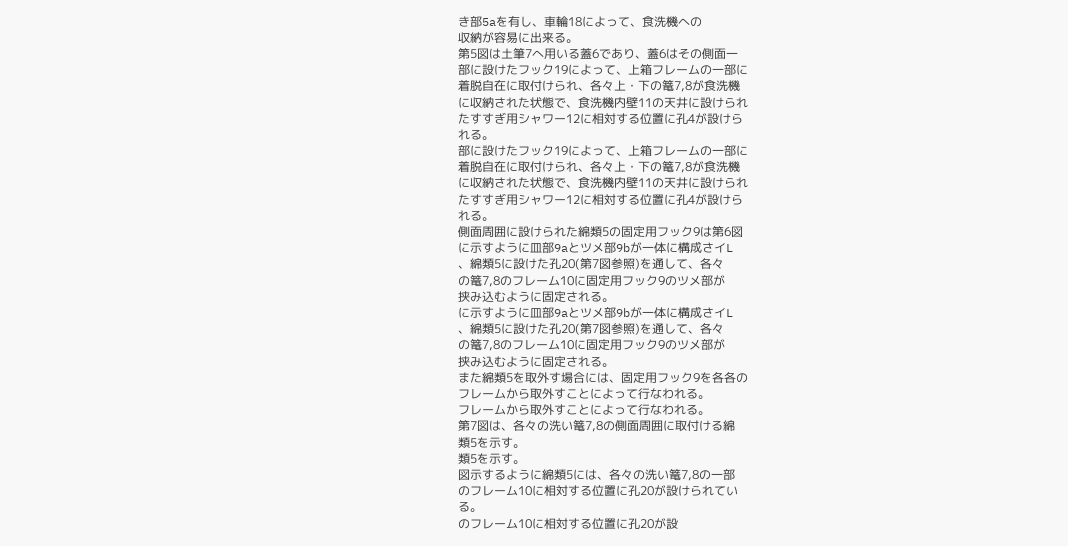き部5aを有し、車輪18によって、食洗機への
収納が容易に出来る。
第5図は土筆7へ用いる蓋6であり、蓋6はその側面一
部に設けたフック19によって、上箱フレームの一部に
着脱自在に取付けられ、各々上・下の篭7,8が食洗機
に収納された状態で、食洗機内壁11の天井に設けられ
たすすぎ用シャワー12に相対する位置に孔4が設けら
れる。
部に設けたフック19によって、上箱フレームの一部に
着脱自在に取付けられ、各々上・下の篭7,8が食洗機
に収納された状態で、食洗機内壁11の天井に設けられ
たすすぎ用シャワー12に相対する位置に孔4が設けら
れる。
側面周囲に設けられた綿類5の固定用フック9は第6図
に示すように皿部9aとツメ部9bが一体に構成さイL
、綿類5に設けた孔20(第7図参照)を通して、各々
の篭7,8のフレーム10に固定用フック9のツメ部が
挟み込むように固定される。
に示すように皿部9aとツメ部9bが一体に構成さイL
、綿類5に設けた孔20(第7図参照)を通して、各々
の篭7,8のフレーム10に固定用フック9のツメ部が
挟み込むように固定される。
また綿類5を取外す場合には、固定用フック9を各各の
フレームから取外すことによって行なわれる。
フレームから取外すことによって行なわれる。
第7図は、各々の洗い篭7,8の側面周囲に取付ける綿
類5を示す。
類5を示す。
図示するように綿類5には、各々の洗い篭7,8の一部
のフレーム10に相対する位置に孔20が設けられてい
る。
のフレーム10に相対する位置に孔20が設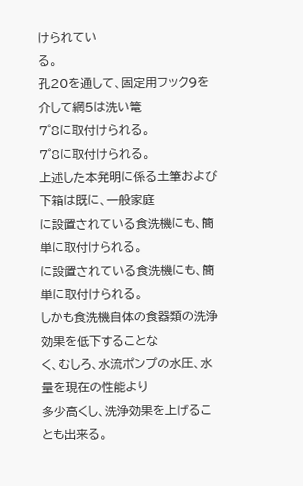けられてい
る。
孔20を通して、固定用フック9を介して網5は洗い篭
7゜8に取付けられる。
7゜8に取付けられる。
上述した本発明に係る土筆および下箱は既に、一般家庭
に設置されている食洗機にも、簡単に取付けられる。
に設置されている食洗機にも、簡単に取付けられる。
しかも食洗機自体の食器類の洗浄効果を低下することな
く、むしろ、水流ポンプの水圧、水量を現在の性能より
多少高くし、洗浄効果を上げることも出来る。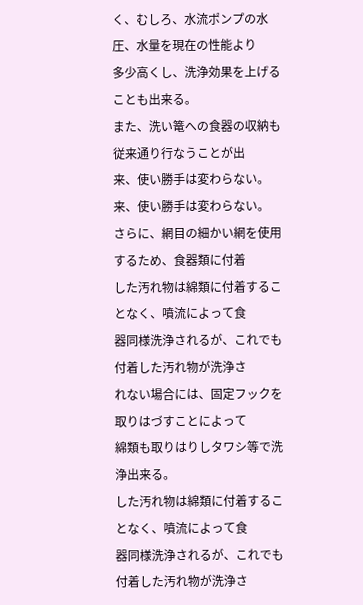く、むしろ、水流ポンプの水圧、水量を現在の性能より
多少高くし、洗浄効果を上げることも出来る。
また、洗い篭への食器の収納も従来通り行なうことが出
来、使い勝手は変わらない。
来、使い勝手は変わらない。
さらに、網目の細かい網を使用するため、食器類に付着
した汚れ物は綿類に付着することなく、噴流によって食
器同様洗浄されるが、これでも付着した汚れ物が洗浄さ
れない場合には、固定フックを取りはづすことによって
綿類も取りはりしタワシ等で洗浄出来る。
した汚れ物は綿類に付着することなく、噴流によって食
器同様洗浄されるが、これでも付着した汚れ物が洗浄さ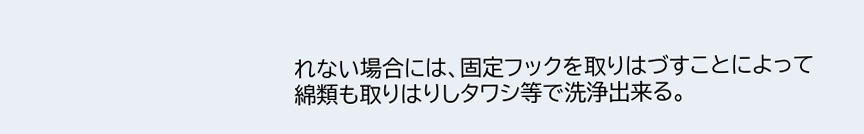れない場合には、固定フックを取りはづすことによって
綿類も取りはりしタワシ等で洗浄出来る。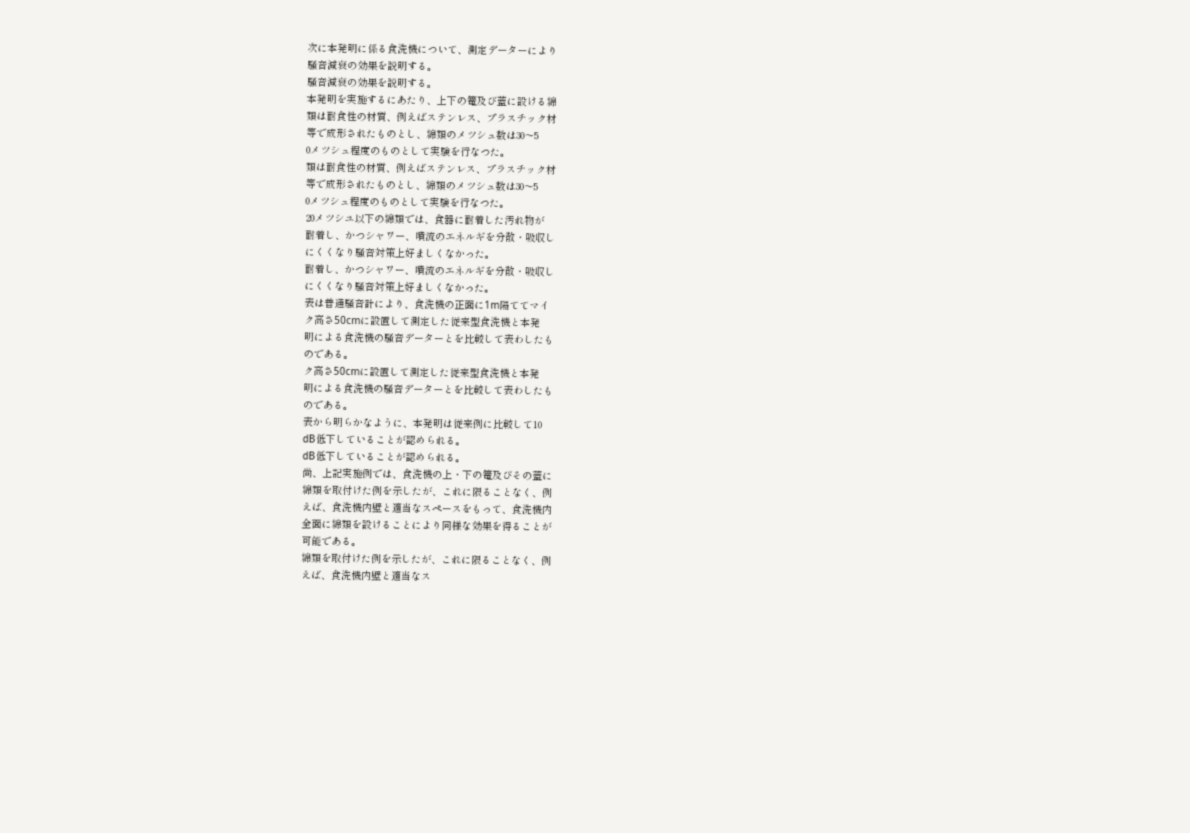次に本発明に係る食洗機について、測定データーにより
騒音減衰の効果を説明する。
騒音減衰の効果を説明する。
本発明を実施するにあたり、上下の篭及び蓋に設ける綿
類は耐食性の材質、例えばステンレス、プラスチック材
等で成形されたものとし、綿類のメツシュ数は30〜5
0メツシュ程度のものとして実験を行なつた。
類は耐食性の材質、例えばステンレス、プラスチック材
等で成形されたものとし、綿類のメツシュ数は30〜5
0メツシュ程度のものとして実験を行なつた。
20メツシユ以下の綿類では、食器に耐着した汚れ物が
耐着し、かつシャワー、噴流のエネルギを分散・吸収し
にくくなり騒音対策上好ましくなかった。
耐着し、かつシャワー、噴流のエネルギを分散・吸収し
にくくなり騒音対策上好ましくなかった。
表は普通騒音計により、食洗機の正面に1m隔ててマイ
ク高さ50cmに設置して測定した従来型食洗機と本発
明による食洗機の騒音データーとを比較して表わしたも
のである。
ク高さ50cmに設置して測定した従来型食洗機と本発
明による食洗機の騒音データーとを比較して表わしたも
のである。
表から明らかなように、本発明は従来例に比較して10
dB低下していることが認められる。
dB低下していることが認められる。
尚、上記実施例では、食洗機の上・下の篭及びその蓋に
綿類を取付けた例を示したが、これに限ることなく、例
えば、食洗機内壁と適当なスペースをもって、食洗機内
全面に綿類を設けることにより同様な効果を得ることが
可能である。
綿類を取付けた例を示したが、これに限ることなく、例
えば、食洗機内壁と適当なス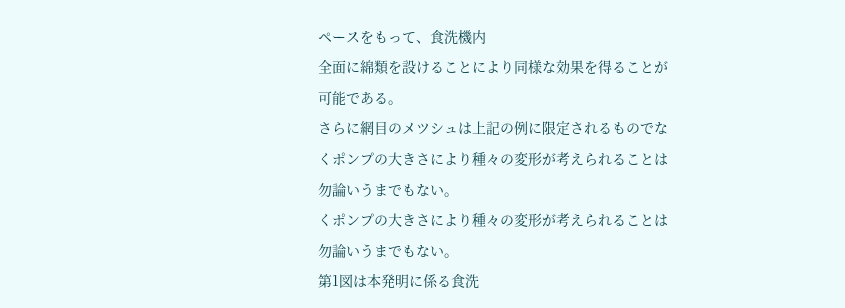ペースをもって、食洗機内
全面に綿類を設けることにより同様な効果を得ることが
可能である。
さらに網目のメツシュは上記の例に限定されるものでな
くポンプの大きさにより種々の変形が考えられることは
勿論いうまでもない。
くポンプの大きさにより種々の変形が考えられることは
勿論いうまでもない。
第1図は本発明に係る食洗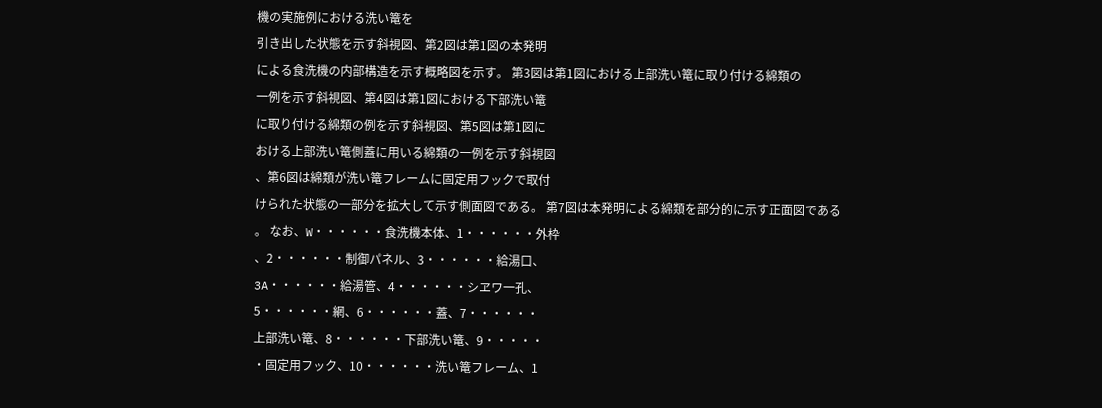機の実施例における洗い篭を
引き出した状態を示す斜視図、第2図は第1図の本発明
による食洗機の内部構造を示す概略図を示す。 第3図は第1図における上部洗い篭に取り付ける綿類の
一例を示す斜視図、第4図は第1図における下部洗い篭
に取り付ける綿類の例を示す斜視図、第5図は第1図に
おける上部洗い篭側蓋に用いる綿類の一例を示す斜視図
、第6図は綿類が洗い篭フレームに固定用フックで取付
けられた状態の一部分を拡大して示す側面図である。 第7図は本発明による綿類を部分的に示す正面図である
。 なお、W・・・・・・食洗機本体、1・・・・・・外枠
、2・・・・・・制御パネル、3・・・・・・給湯口、
3A・・・・・・給湯管、4・・・・・・シヱワ一孔、
5・・・・・・網、6・・・・・・蓋、7・・・・・・
上部洗い篭、8・・・・・・下部洗い篭、9・・・・・
・固定用フック、10・・・・・・洗い篭フレーム、1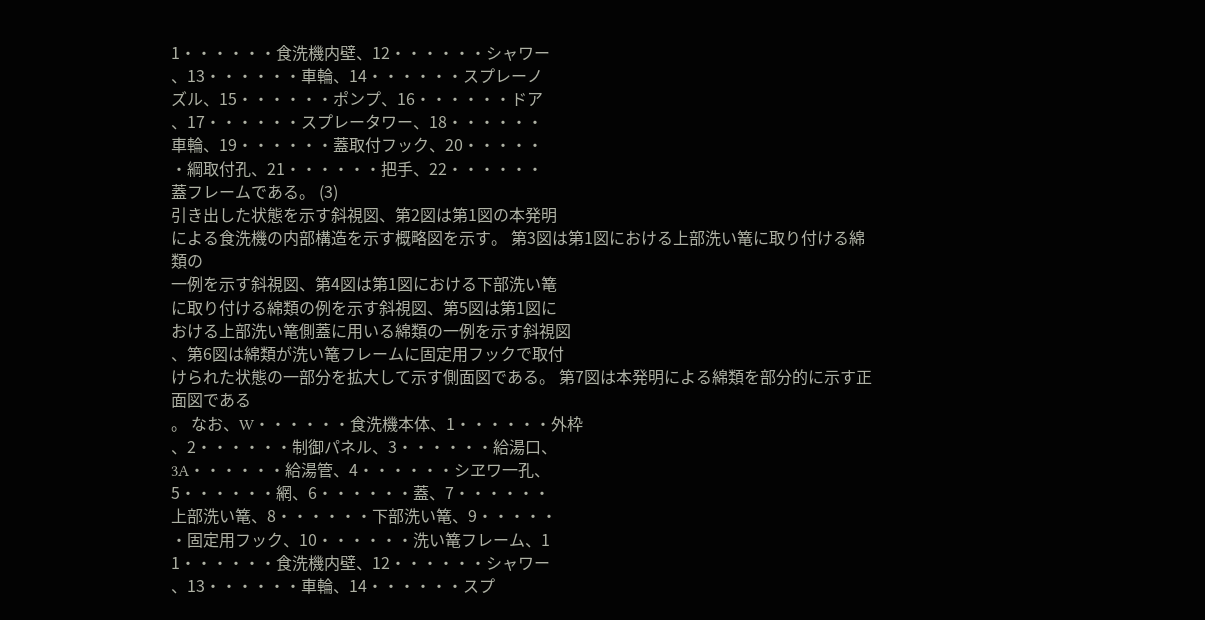1・・・・・・食洗機内壁、12・・・・・・シャワー
、13・・・・・・車輪、14・・・・・・スプレーノ
ズル、15・・・・・・ポンプ、16・・・・・・ドア
、17・・・・・・スプレータワー、18・・・・・・
車輪、19・・・・・・蓋取付フック、20・・・・・
・綱取付孔、21・・・・・・把手、22・・・・・・
蓋フレームである。 (3)
引き出した状態を示す斜視図、第2図は第1図の本発明
による食洗機の内部構造を示す概略図を示す。 第3図は第1図における上部洗い篭に取り付ける綿類の
一例を示す斜視図、第4図は第1図における下部洗い篭
に取り付ける綿類の例を示す斜視図、第5図は第1図に
おける上部洗い篭側蓋に用いる綿類の一例を示す斜視図
、第6図は綿類が洗い篭フレームに固定用フックで取付
けられた状態の一部分を拡大して示す側面図である。 第7図は本発明による綿類を部分的に示す正面図である
。 なお、W・・・・・・食洗機本体、1・・・・・・外枠
、2・・・・・・制御パネル、3・・・・・・給湯口、
3A・・・・・・給湯管、4・・・・・・シヱワ一孔、
5・・・・・・網、6・・・・・・蓋、7・・・・・・
上部洗い篭、8・・・・・・下部洗い篭、9・・・・・
・固定用フック、10・・・・・・洗い篭フレーム、1
1・・・・・・食洗機内壁、12・・・・・・シャワー
、13・・・・・・車輪、14・・・・・・スプ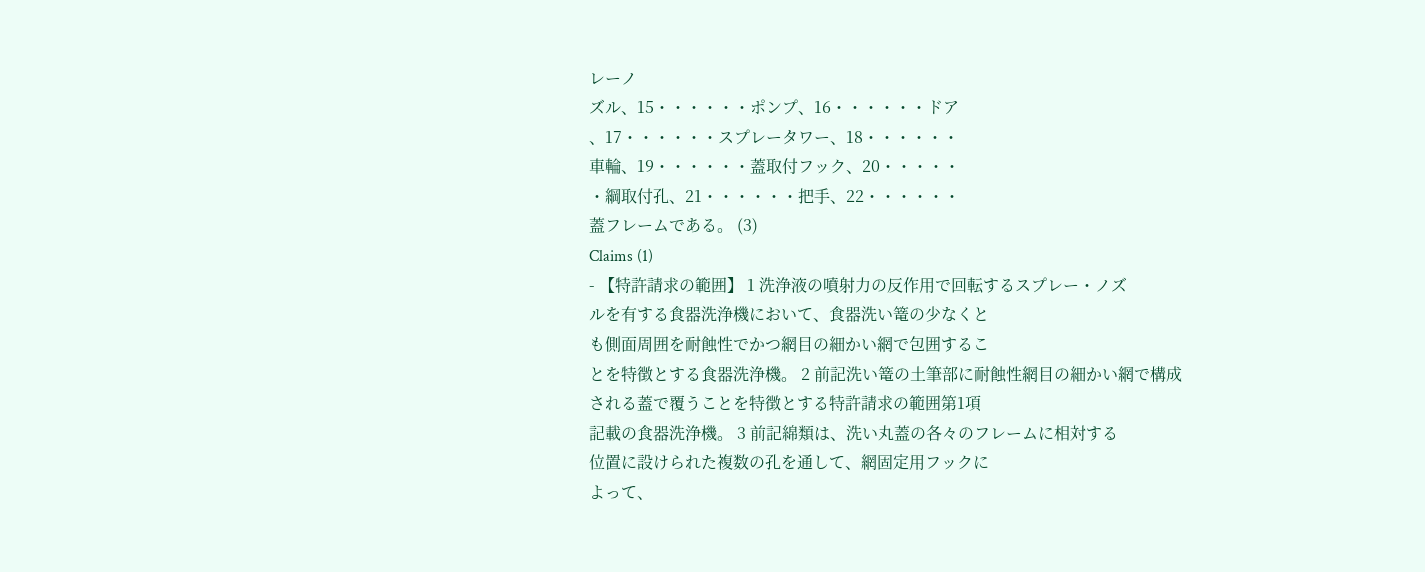レーノ
ズル、15・・・・・・ポンプ、16・・・・・・ドア
、17・・・・・・スプレータワー、18・・・・・・
車輪、19・・・・・・蓋取付フック、20・・・・・
・綱取付孔、21・・・・・・把手、22・・・・・・
蓋フレームである。 (3)
Claims (1)
- 【特許請求の範囲】 1 洗浄液の噴射力の反作用で回転するスプレー・ノズ
ルを有する食器洗浄機において、食器洗い篭の少なくと
も側面周囲を耐蝕性でかつ網目の細かい網で包囲するこ
とを特徴とする食器洗浄機。 2 前記洗い篭の土筆部に耐蝕性網目の細かい網で構成
される蓋で覆うことを特徴とする特許請求の範囲第1項
記載の食器洗浄機。 3 前記綿類は、洗い丸蓋の各々のフレームに相対する
位置に設けられた複数の孔を通して、網固定用フックに
よって、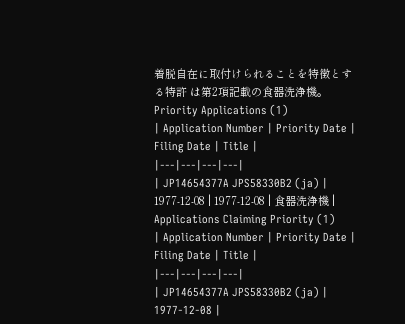着脱自在に取付けられることを特徴とする特許 は第2項記載の食器洗浄機。
Priority Applications (1)
| Application Number | Priority Date | Filing Date | Title |
|---|---|---|---|
| JP14654377A JPS58330B2 (ja) | 1977-12-08 | 1977-12-08 | 食器洗浄機 |
Applications Claiming Priority (1)
| Application Number | Priority Date | Filing Date | Title |
|---|---|---|---|
| JP14654377A JPS58330B2 (ja) | 1977-12-08 |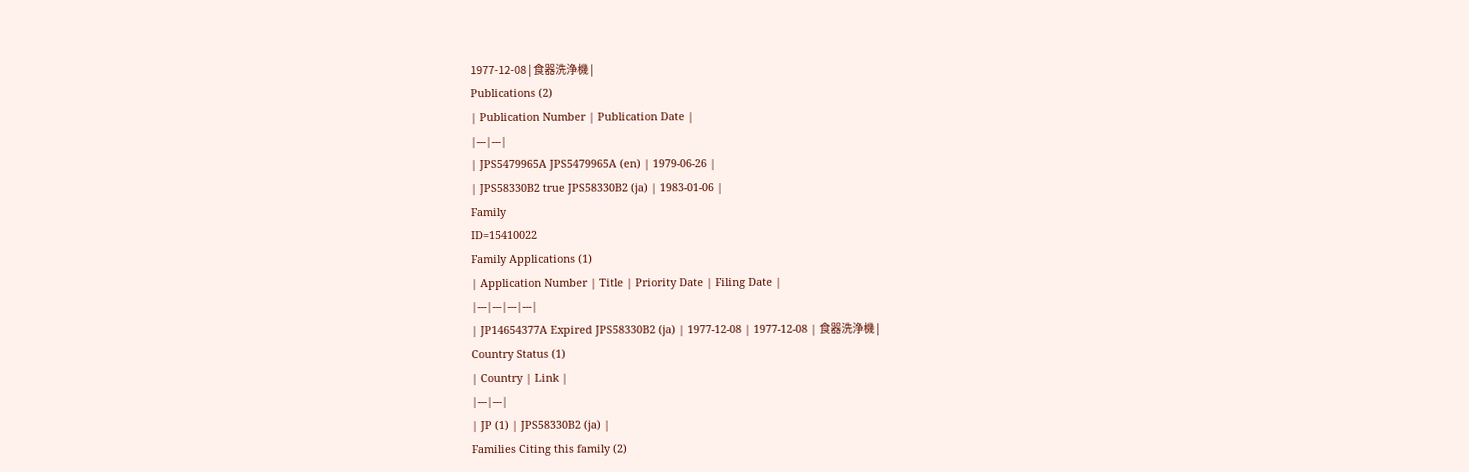1977-12-08 | 食器洗浄機 |
Publications (2)
| Publication Number | Publication Date |
|---|---|
| JPS5479965A JPS5479965A (en) | 1979-06-26 |
| JPS58330B2 true JPS58330B2 (ja) | 1983-01-06 |
Family
ID=15410022
Family Applications (1)
| Application Number | Title | Priority Date | Filing Date |
|---|---|---|---|
| JP14654377A Expired JPS58330B2 (ja) | 1977-12-08 | 1977-12-08 | 食器洗浄機 |
Country Status (1)
| Country | Link |
|---|---|
| JP (1) | JPS58330B2 (ja) |
Families Citing this family (2)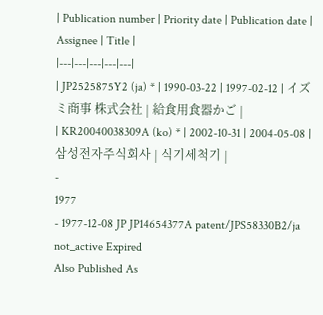| Publication number | Priority date | Publication date | Assignee | Title |
|---|---|---|---|---|
| JP2525875Y2 (ja) * | 1990-03-22 | 1997-02-12 | イズミ商事 株式会社 | 給食用食器かご |
| KR20040038309A (ko) * | 2002-10-31 | 2004-05-08 | 삼성전자주식회사 | 식기세척기 |
-
1977
- 1977-12-08 JP JP14654377A patent/JPS58330B2/ja not_active Expired
Also Published As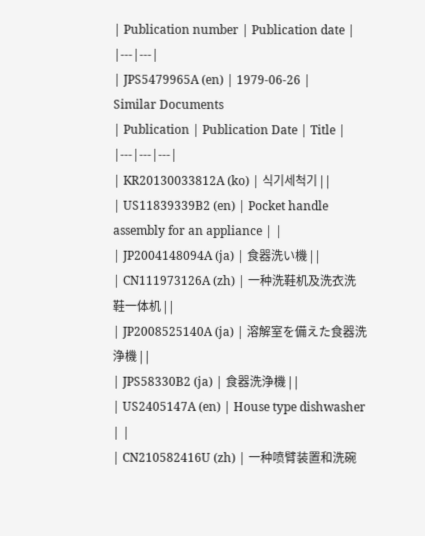| Publication number | Publication date |
|---|---|
| JPS5479965A (en) | 1979-06-26 |
Similar Documents
| Publication | Publication Date | Title |
|---|---|---|
| KR20130033812A (ko) | 식기세척기 | |
| US11839339B2 (en) | Pocket handle assembly for an appliance | |
| JP2004148094A (ja) | 食器洗い機 | |
| CN111973126A (zh) | 一种洗鞋机及洗衣洗鞋一体机 | |
| JP2008525140A (ja) | 溶解室を備えた食器洗浄機 | |
| JPS58330B2 (ja) | 食器洗浄機 | |
| US2405147A (en) | House type dishwasher | |
| CN210582416U (zh) | 一种喷臂装置和洗碗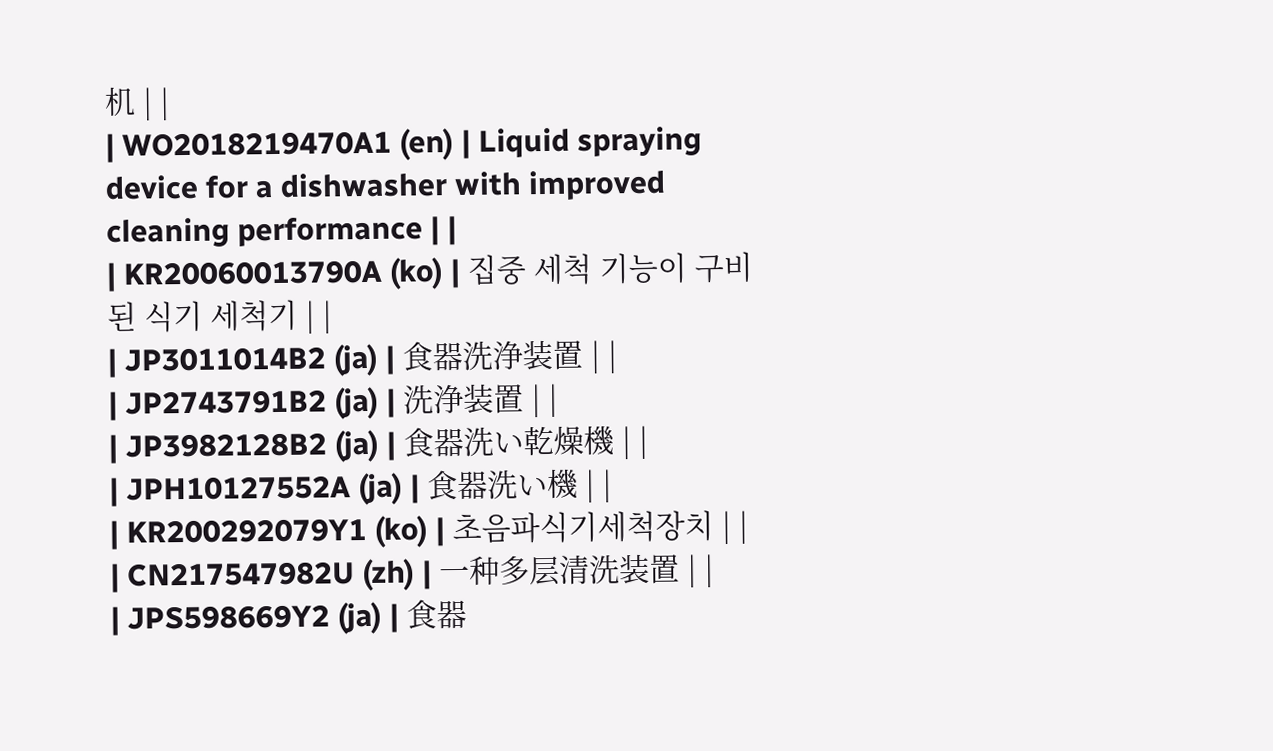机 | |
| WO2018219470A1 (en) | Liquid spraying device for a dishwasher with improved cleaning performance | |
| KR20060013790A (ko) | 집중 세척 기능이 구비된 식기 세척기 | |
| JP3011014B2 (ja) | 食器洗浄装置 | |
| JP2743791B2 (ja) | 洗浄装置 | |
| JP3982128B2 (ja) | 食器洗い乾燥機 | |
| JPH10127552A (ja) | 食器洗い機 | |
| KR200292079Y1 (ko) | 초음파식기세척장치 | |
| CN217547982U (zh) | 一种多层清洗装置 | |
| JPS598669Y2 (ja) | 食器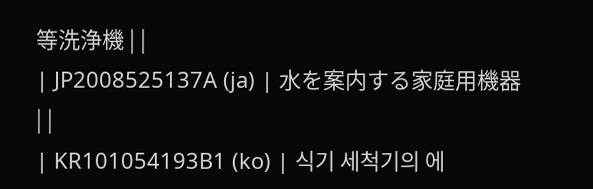等洗浄機 | |
| JP2008525137A (ja) | 水を案内する家庭用機器 | |
| KR101054193B1 (ko) | 식기 세척기의 에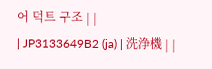어 덕트 구조 | |
| JP3133649B2 (ja) | 洗浄機 | |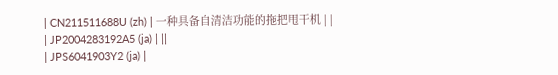| CN211511688U (zh) | 一种具备自清洁功能的拖把甩干机 | |
| JP2004283192A5 (ja) | ||
| JPS6041903Y2 (ja) |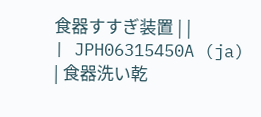食器すすぎ装置 | |
| JPH06315450A (ja) | 食器洗い乾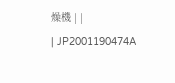燥機 | |
| JP2001190474A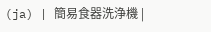(ja) | 簡易食器洗浄機 |